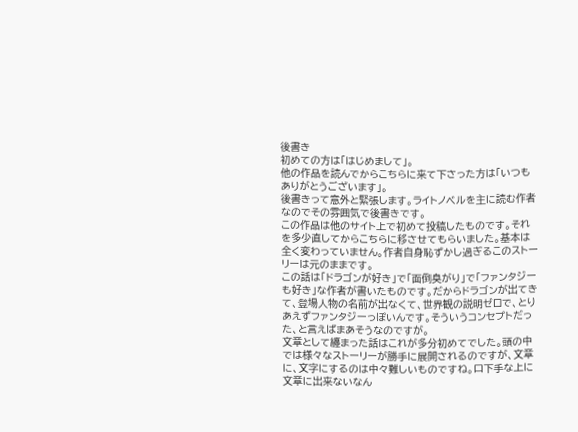後書き
初めての方は「はじめまして」。
他の作品を読んでからこちらに来て下さった方は「いつもありがとうございます」。
後書きって意外と緊張します。ライトノベルを主に読む作者なのでその雰囲気で後書きです。
この作品は他のサイト上で初めて投稿したものです。それを多少直してからこちらに移させてもらいました。基本は全く変わっていません。作者自身恥ずかし過ぎるこのストーリーは元のままです。
この話は「ドラゴンが好き」で「面倒臭がり」で「ファンタジーも好き」な作者が書いたものです。だからドラゴンが出てきて、登場人物の名前が出なくて、世界観の説明ゼロで、とりあえずファンタジーっぽいんです。そういうコンセプトだった、と言えばまあそうなのですが。
文章として纏まった話はこれが多分初めてでした。頭の中では様々なストーリーが勝手に展開されるのですが、文章に、文字にするのは中々難しいものですね。口下手な上に文章に出来ないなん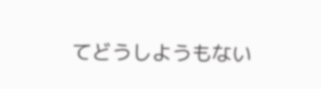てどうしようもない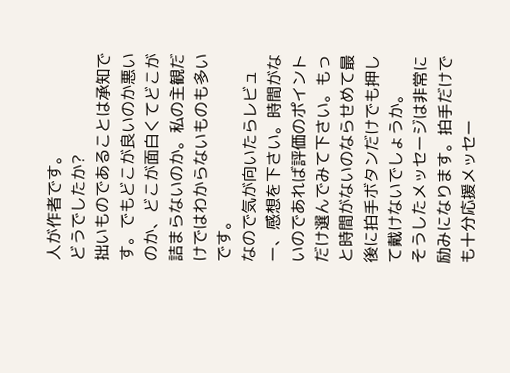人が作者です。
どうでしたか?
拙いものであることは承知です。でもどこが良いのか悪いのか、どこが面白くてどこが詰まらないのか。私の主観だけではわからないものも多いです。
なので気が向いたらレビュー、感想を下さい。時間がないのであれば評価のポイントだけ選んでみて下さい。もっと時間がないのならせめて最後に拍手ボタンだけでも押して戴けないでしょうか。
そうしたメッセージは非常に励みになります。拍手だけでも十分応援メッセー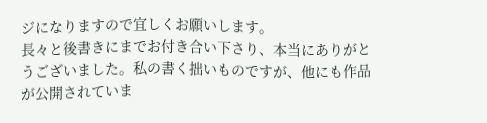ジになりますので宜しくお願いします。
長々と後書きにまでお付き合い下さり、本当にありがとうございました。私の書く拙いものですが、他にも作品が公開されていま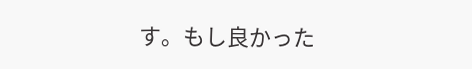す。もし良かった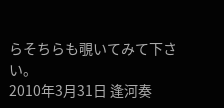らそちらも覗いてみて下さい。
2010年3月31日 逢河奏